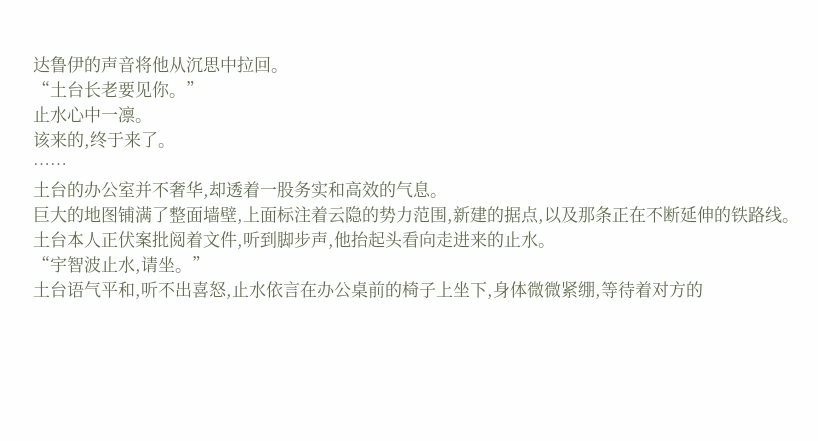达鲁伊的声音将他从沉思中拉回。
“土台长老要见你。”
止水心中一凛。
该来的,终于来了。
……
土台的办公室并不奢华,却透着一股务实和高效的气息。
巨大的地图铺满了整面墙壁,上面标注着云隐的势力范围,新建的据点,以及那条正在不断延伸的铁路线。
土台本人正伏案批阅着文件,听到脚步声,他抬起头看向走进来的止水。
“宇智波止水,请坐。”
土台语气平和,听不出喜怒,止水依言在办公桌前的椅子上坐下,身体微微紧绷,等待着对方的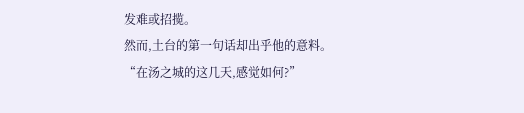发难或招揽。
然而,土台的第一句话却出乎他的意料。
“在汤之城的这几天,感觉如何?”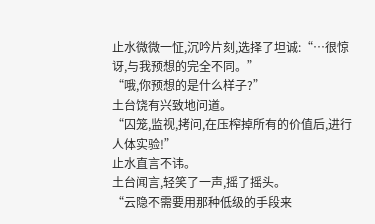止水微微一怔,沉吟片刻,选择了坦诚:“…很惊讶,与我预想的完全不同。”
“哦,你预想的是什么样子?”
土台饶有兴致地问道。
“囚笼,监视,拷问,在压榨掉所有的价值后,进行人体实验!”
止水直言不讳。
土台闻言,轻笑了一声,摇了摇头。
“云隐不需要用那种低级的手段来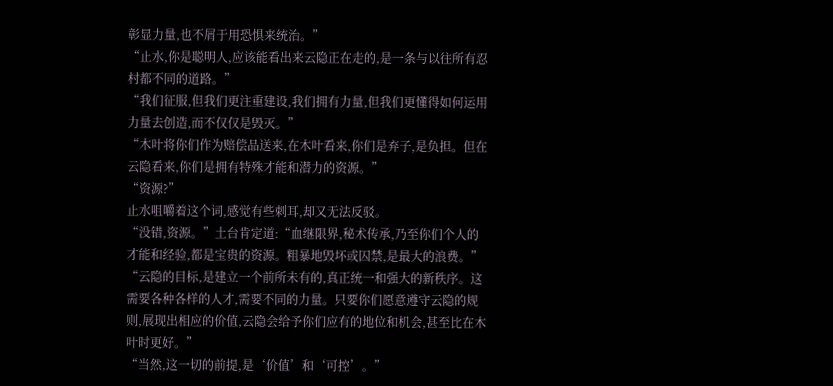彰显力量,也不屑于用恐惧来统治。”
“止水,你是聪明人,应该能看出来云隐正在走的,是一条与以往所有忍村都不同的道路。”
“我们征服,但我们更注重建设,我们拥有力量,但我们更懂得如何运用力量去创造,而不仅仅是毁灭。”
“木叶将你们作为赔偿品送来,在木叶看来,你们是弃子,是负担。但在云隐看来,你们是拥有特殊才能和潜力的资源。”
“资源?”
止水咀嚼着这个词,感觉有些刺耳,却又无法反驳。
“没错,资源。”土台肯定道:“血继限界,秘术传承,乃至你们个人的才能和经验,都是宝贵的资源。粗暴地毁坏或囚禁,是最大的浪费。”
“云隐的目标,是建立一个前所未有的,真正统一和强大的新秩序。这需要各种各样的人才,需要不同的力量。只要你们愿意遵守云隐的规则,展现出相应的价值,云隐会给予你们应有的地位和机会,甚至比在木叶时更好。”
“当然,这一切的前提,是‘价值’和‘可控’。”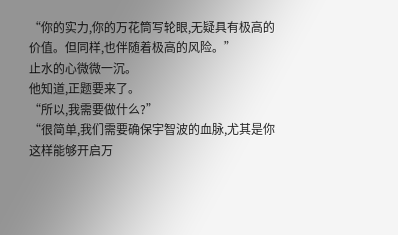“你的实力,你的万花筒写轮眼,无疑具有极高的价值。但同样,也伴随着极高的风险。”
止水的心微微一沉。
他知道,正题要来了。
“所以,我需要做什么?”
“很简单,我们需要确保宇智波的血脉,尤其是你这样能够开启万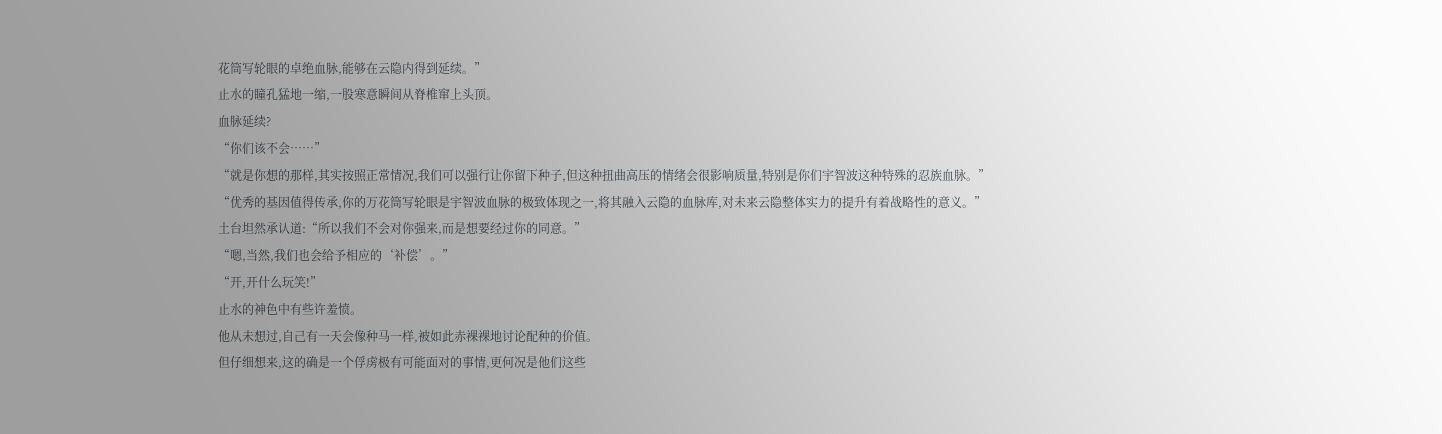花筒写轮眼的卓绝血脉,能够在云隐内得到延续。”
止水的瞳孔猛地一缩,一股寒意瞬间从脊椎窜上头顶。
血脉延续?
“你们该不会……”
“就是你想的那样,其实按照正常情况,我们可以强行让你留下种子,但这种扭曲高压的情绪会很影响质量,特别是你们宇智波这种特殊的忍族血脉。”
“优秀的基因值得传承,你的万花筒写轮眼是宇智波血脉的极致体现之一,将其融入云隐的血脉库,对未来云隐整体实力的提升有着战略性的意义。”
土台坦然承认道:“所以我们不会对你强来,而是想要经过你的同意。”
“嗯,当然,我们也会给予相应的‘补偿’。”
“开,开什么玩笑!”
止水的神色中有些许羞愤。
他从未想过,自己有一天会像种马一样,被如此赤裸裸地讨论配种的价值。
但仔细想来,这的确是一个俘虏极有可能面对的事情,更何况是他们这些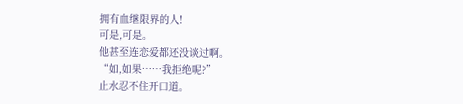拥有血继限界的人!
可是,可是。
他甚至连恋爱都还没谈过啊。
“如,如果……我拒绝呢?”
止水忍不住开口道。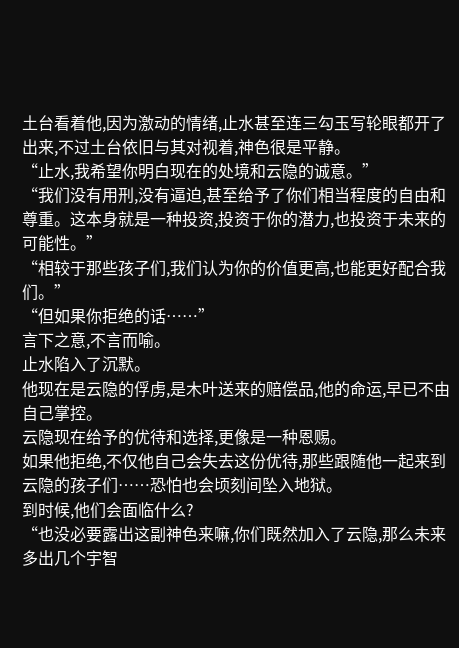土台看着他,因为激动的情绪,止水甚至连三勾玉写轮眼都开了出来,不过土台依旧与其对视着,神色很是平静。
“止水,我希望你明白现在的处境和云隐的诚意。”
“我们没有用刑,没有逼迫,甚至给予了你们相当程度的自由和尊重。这本身就是一种投资,投资于你的潜力,也投资于未来的可能性。”
“相较于那些孩子们,我们认为你的价值更高,也能更好配合我们。”
“但如果你拒绝的话……”
言下之意,不言而喻。
止水陷入了沉默。
他现在是云隐的俘虏,是木叶送来的赔偿品,他的命运,早已不由自己掌控。
云隐现在给予的优待和选择,更像是一种恩赐。
如果他拒绝,不仅他自己会失去这份优待,那些跟随他一起来到云隐的孩子们……恐怕也会顷刻间坠入地狱。
到时候,他们会面临什么?
“也没必要露出这副神色来嘛,你们既然加入了云隐,那么未来多出几个宇智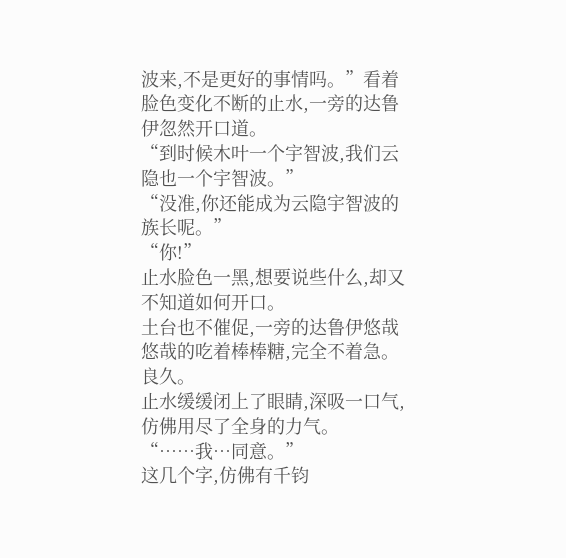波来,不是更好的事情吗。”看着脸色变化不断的止水,一旁的达鲁伊忽然开口道。
“到时候木叶一个宇智波,我们云隐也一个宇智波。”
“没准,你还能成为云隐宇智波的族长呢。”
“你!”
止水脸色一黑,想要说些什么,却又不知道如何开口。
土台也不催促,一旁的达鲁伊悠哉悠哉的吃着棒棒糖,完全不着急。
良久。
止水缓缓闭上了眼睛,深吸一口气,仿佛用尽了全身的力气。
“……我…同意。”
这几个字,仿佛有千钧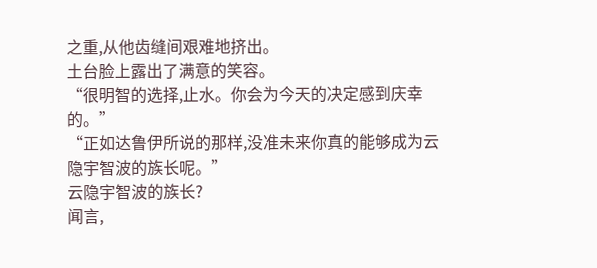之重,从他齿缝间艰难地挤出。
土台脸上露出了满意的笑容。
“很明智的选择,止水。你会为今天的决定感到庆幸的。”
“正如达鲁伊所说的那样,没准未来你真的能够成为云隐宇智波的族长呢。”
云隐宇智波的族长?
闻言,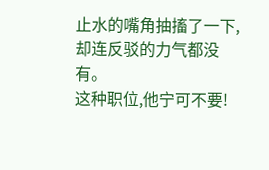止水的嘴角抽搐了一下,却连反驳的力气都没有。
这种职位,他宁可不要!